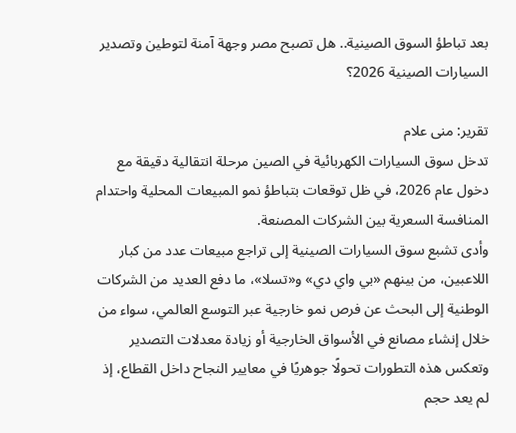بعد تباطؤ السوق الصينية.. هل تصبح مصر وجهة آمنة لتوطين وتصدير السيارات الصينية 2026؟

تقرير: منى علام
تدخل سوق السيارات الكهربائية في الصين مرحلة انتقالية دقيقة مع دخول عام 2026، في ظل توقعات بتباطؤ نمو المبيعات المحلية واحتدام المنافسة السعرية بين الشركات المصنعة.
وأدى تشبع سوق السيارات الصينية إلى تراجع مبيعات عدد من كبار اللاعبين، من بينهم «بي واي دي» و«تسلا»، ما دفع العديد من الشركات الوطنية إلى البحث عن فرص نمو خارجية عبر التوسع العالمي، سواء من خلال إنشاء مصانع في الأسواق الخارجية أو زيادة معدلات التصدير
وتعكس هذه التطورات تحولًا جوهريًا في معايير النجاح داخل القطاع، إذ لم يعد حجم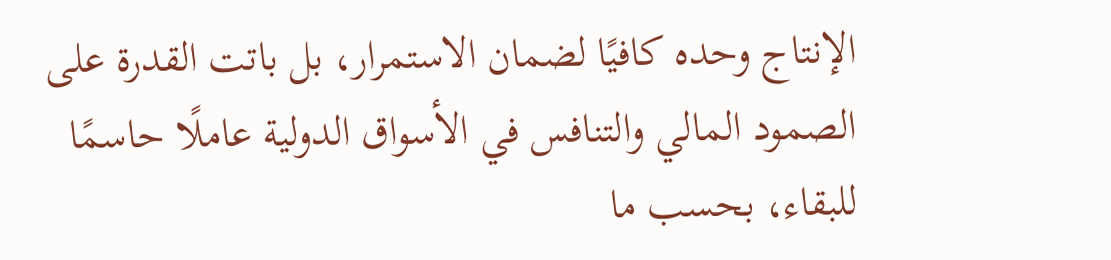الإنتاج وحده كافيًا لضمان الاستمرار، بل باتت القدرة على الصمود المالي والتنافس في الأسواق الدولية عاملًا حاسمًا للبقاء، بحسب ما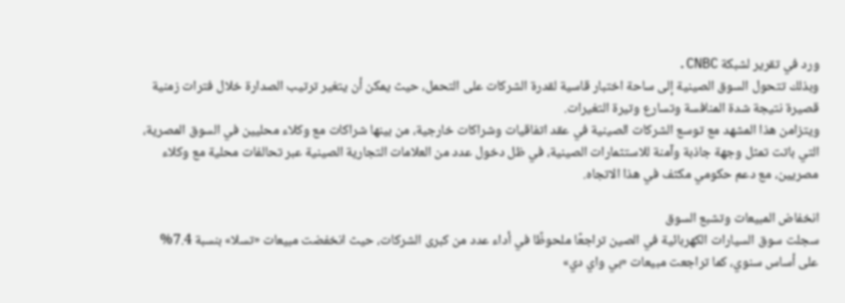ورد في تقرير لشبكة CNBC.
وبذلك تتحول السوق الصينية إلى ساحة اختبار قاسية لقدرة الشركات على التحمل، حيث يمكن أن يتغير ترتيب الصدارة خلال فترات زمنية قصيرة نتيجة شدة المنافسة وتسارع وتيرة التغيرات.
ويتزامن هذا المشهد مع توسع الشركات الصينية في عقد اتفاقيات وشراكات خارجية، من بينها شراكات مع وكلاء محليين في السوق المصرية، التي باتت تمثل وجهة جاذبة وآمنة للاستثمارات الصينية، في ظل دخول عدد من العلامات التجارية الصينية عبر تحالفات محلية مع وكلاء مصريين، مع دعم حكومي مكثف في هذا الاتجاه.

انخفاض المبيعات وتشبع السوق
سجلت سوق السيارات الكهربائية في الصين تراجعًا ملحوظًا في أداء عدد من كبرى الشركات، حيث انخفضت مبيعات «تسلا» بنسبة 7.4% على أساس سنوي، كما تراجعت مبيعات «بي واي دي»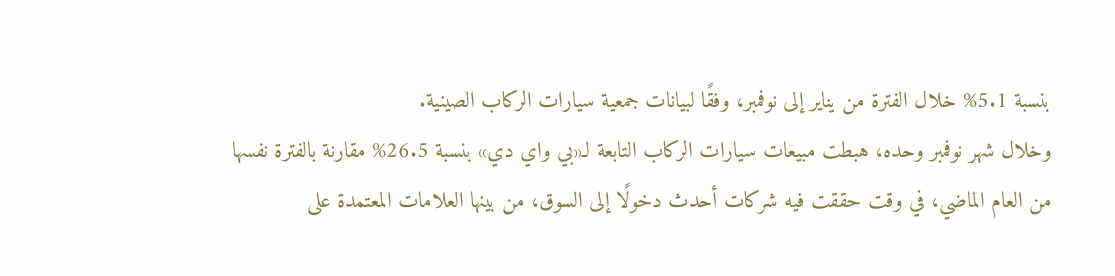بنسبة 5.1% خلال الفترة من يناير إلى نوفمبر، وفقًا لبيانات جمعية سيارات الركاب الصينية.
وخلال شهر نوفمبر وحده، هبطت مبيعات سيارات الركاب التابعة لـ«بي واي دي» بنسبة 26.5% مقارنة بالفترة نفسها من العام الماضي، في وقت حققت فيه شركات أحدث دخولًا إلى السوق، من بينها العلامات المعتمدة على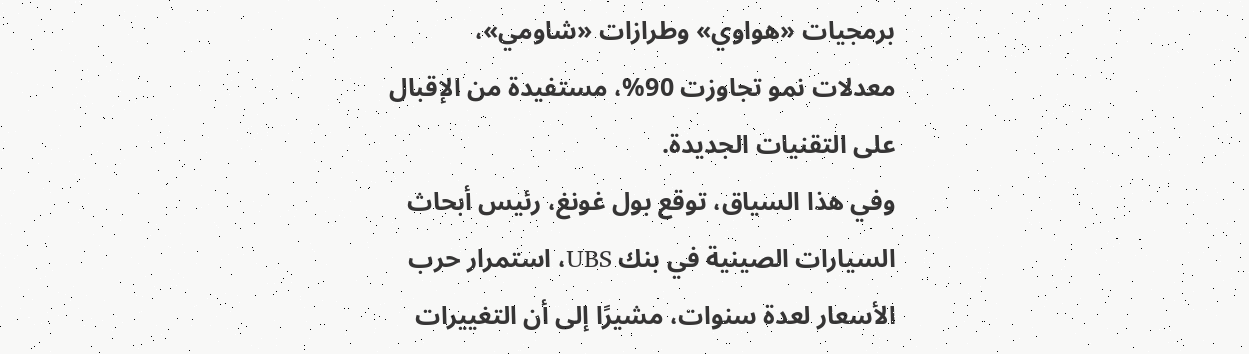برمجيات «هواوي» وطرازات «شاومي»، معدلات نمو تجاوزت 90%، مستفيدة من الإقبال على التقنيات الجديدة.
وفي هذا السياق، توقع بول غونغ، رئيس أبحاث السيارات الصينية في بنك UBS، استمرار حرب الأسعار لعدة سنوات، مشيرًا إلى أن التغييرات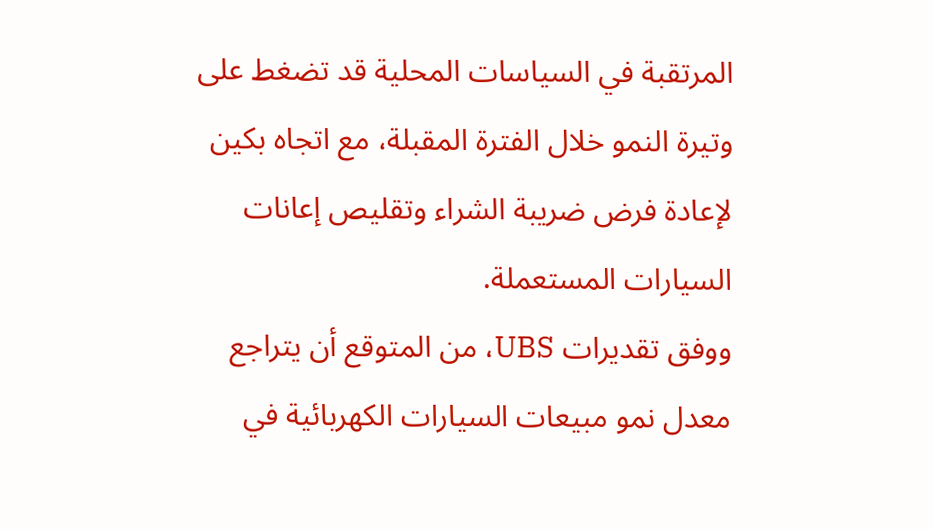المرتقبة في السياسات المحلية قد تضغط على وتيرة النمو خلال الفترة المقبلة، مع اتجاه بكين لإعادة فرض ضريبة الشراء وتقليص إعانات السيارات المستعملة.
ووفق تقديرات UBS، من المتوقع أن يتراجع معدل نمو مبيعات السيارات الكهربائية في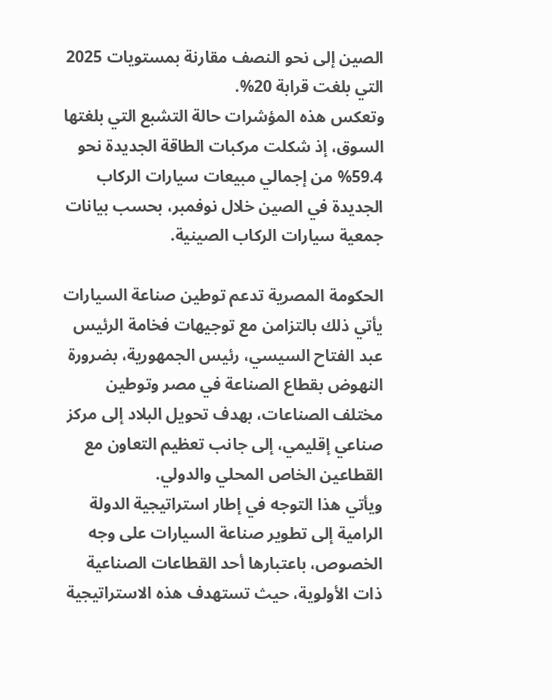الصين إلى نحو النصف مقارنة بمستويات 2025 التي بلغت قرابة 20%.
وتعكس هذه المؤشرات حالة التشبع التي بلغتها السوق، إذ شكلت مركبات الطاقة الجديدة نحو 59.4% من إجمالي مبيعات سيارات الركاب الجديدة في الصين خلال نوفمبر، بحسب بيانات جمعية سيارات الركاب الصينية.

الحكومة المصرية تدعم توطين صناعة السيارات
يأتي ذلك بالتزامن مع توجيهات فخامة الرئيس عبد الفتاح السيسي، رئيس الجمهورية، بضرورة النهوض بقطاع الصناعة في مصر وتوطين مختلف الصناعات، بهدف تحويل البلاد إلى مركز صناعي إقليمي، إلى جانب تعظيم التعاون مع القطاعين الخاص المحلي والدولي.
ويأتي هذا التوجه في إطار استراتيجية الدولة الرامية إلى تطوير صناعة السيارات على وجه الخصوص، باعتبارها أحد القطاعات الصناعية ذات الأولوية، حيث تستهدف هذه الاستراتيجية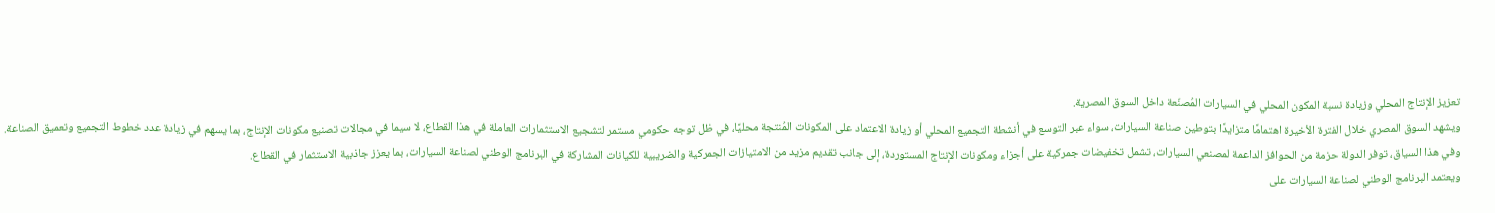تعزيز الإنتاج المحلي وزيادة نسبة المكون المحلي في السيارات المُصنّعة داخل السوق المصرية.
ويشهد السوق المصري خلال الفترة الأخيرة اهتمامًا متزايدًا بتوطين صناعة السيارات، سواء عبر التوسع في أنشطة التجميع المحلي أو زيادة الاعتماد على المكونات المُنتجة محليًا، في ظل توجه حكومي مستمر لتشجيع الاستثمارات العاملة في هذا القطاع، لا سيما في مجالات تصنيع مكونات الإنتاج، بما يسهم في زيادة عدد خطوط التجميع وتعميق الصناعة.
وفي هذا السياق، توفر الدولة حزمة من الحوافز الداعمة لمصنعي السيارات، تشمل تخفيضات جمركية على أجزاء ومكونات الإنتاج المستوردة، إلى جانب تقديم مزيد من الامتيازات الجمركية والضريبية للكيانات المشاركة في البرنامج الوطني لصناعة السيارات، بما يعزز جاذبية الاستثمار في القطاع.
ويعتمد البرنامج الوطني لصناعة السيارات على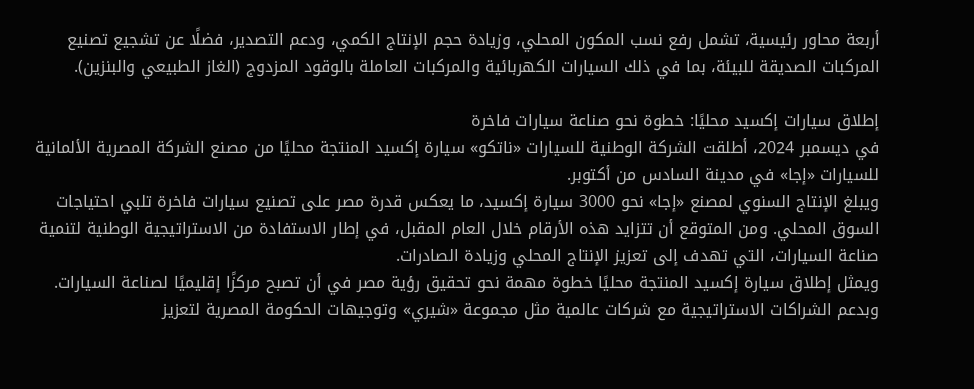أربعة محاور رئيسية، تشمل رفع نسب المكون المحلي، وزيادة حجم الإنتاج الكمي، ودعم التصدير، فضلًا عن تشجيع تصنيع المركبات الصديقة للبيئة، بما في ذلك السيارات الكهربائية والمركبات العاملة بالوقود المزدوج (الغاز الطبيعي والبنزين).

إطلاق سيارات إكسيد محليًا: خطوة نحو صناعة سيارات فاخرة
في ديسمبر 2024، أطلقت الشركة الوطنية للسيارات «ناتكو» سيارة إكسيد المنتجة محليًا من مصنع الشركة المصرية الألمانية للسيارات «إجا» في مدينة السادس من أكتوبر.
ويبلغ الإنتاج السنوي لمصنع «إجا» نحو 3000 سيارة إكسيد، ما يعكس قدرة مصر على تصنيع سيارات فاخرة تلبي احتياجات السوق المحلي. ومن المتوقع أن تتزايد هذه الأرقام خلال العام المقبل، في إطار الاستفادة من الاستراتيجية الوطنية لتنمية صناعة السيارات، التي تهدف إلى تعزيز الإنتاج المحلي وزيادة الصادرات.
ويمثل إطلاق سيارة إكسيد المنتجة محليًا خطوة مهمة نحو تحقيق رؤية مصر في أن تصبح مركزًا إقليميًا لصناعة السيارات. وبدعم الشراكات الاستراتيجية مع شركات عالمية مثل مجموعة «شيري» وتوجيهات الحكومة المصرية لتعزيز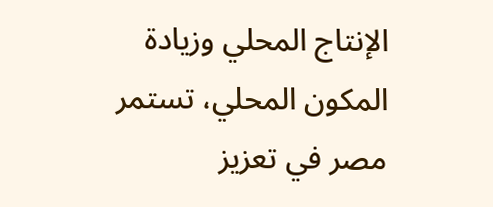الإنتاج المحلي وزيادة المكون المحلي، تستمر مصر في تعزيز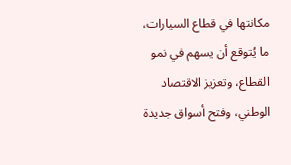مكانتها في قطاع السيارات، ما يُتوقع أن يسهم في نمو القطاع، وتعزيز الاقتصاد الوطني، وفتح أسواق جديدة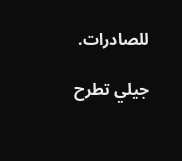للصادرات.

جيلي تطرح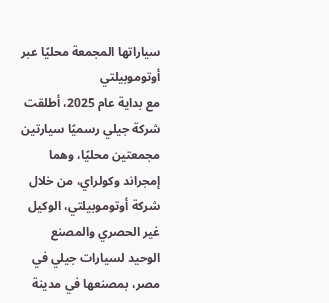سياراتها المجمعة محليًا عبر أوتوموبيلتي
مع بداية عام 2025، أطلقت شركة جيلي رسميًا سيارتين مجمعتين محليًا، وهما إمجراند وكولراي، من خلال شركة أوتوموبيلتي، الوكيل غير الحصري والمصنع الوحيد لسيارات جيلي في مصر، بمصنعها في مدينة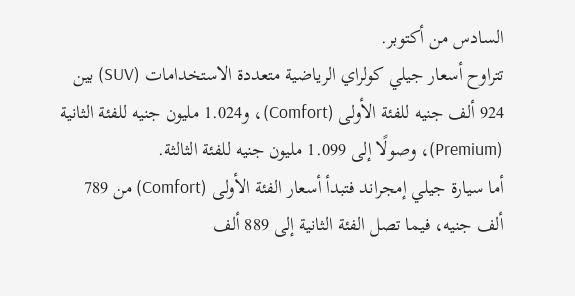السادس من أكتوبر.
تتراوح أسعار جيلي كولراي الرياضية متعددة الاستخدامات (SUV) بين 924 ألف جنيه للفئة الأولى (Comfort)، و1.024 مليون جنيه للفئة الثانية (Premium)، وصولًا إلى 1.099 مليون جنيه للفئة الثالثة.
أما سيارة جيلي إمجراند فتبدأ أسعار الفئة الأولى (Comfort) من 789 ألف جنيه، فيما تصل الفئة الثانية إلى 889 ألف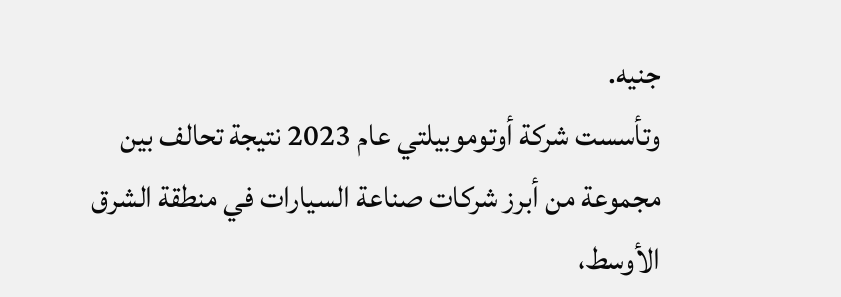جنيه.
وتأسست شركة أوتوموبيلتي عام 2023 نتيجة تحالف بين مجموعة من أبرز شركات صناعة السيارات في منطقة الشرق الأوسط،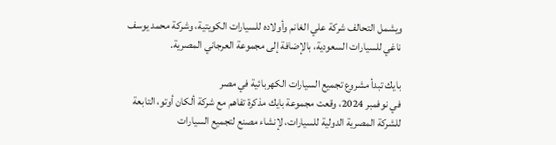ويشمل التحالف شركة علي الغانم وأولاده للسيارات الكويتية، وشركة محمد يوسف ناغي للسيارات السعودية، بالإضافة إلى مجموعة العرجاني المصرية.

بايك تبدأ مشروع تجميع السيارات الكهربائية في مصر
في نوفمبر 2024، وقعت مجموعة بايك مذكرة تفاهم مع شركة ألكان أوتو، التابعة للشركة المصرية الدولية للسيارات، لإنشاء مصنع لتجميع السيارات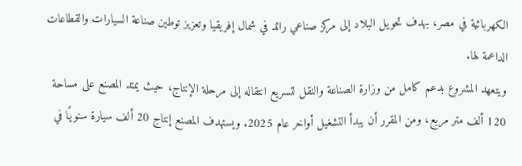الكهربائية في مصر، بهدف تحويل البلاد إلى مركز صناعي رائد في شمال إفريقيا وتعزيز توطين صناعة السيارات والقطاعات الداعمة لها.
ويتعهد المشروع بدعم كامل من وزارة الصناعة والنقل لتسريع انتقاله إلى مرحلة الإنتاج، حيث يمتد المصنع على مساحة 120 ألف متر مربع، ومن المقرر أن يبدأ التشغيل أواخر عام 2025. ويستهدف المصنع إنتاج 20 ألف سيارة سنويًا في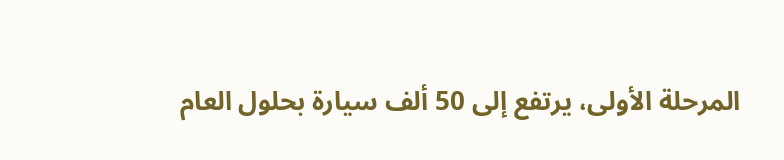المرحلة الأولى، يرتفع إلى 50 ألف سيارة بحلول العام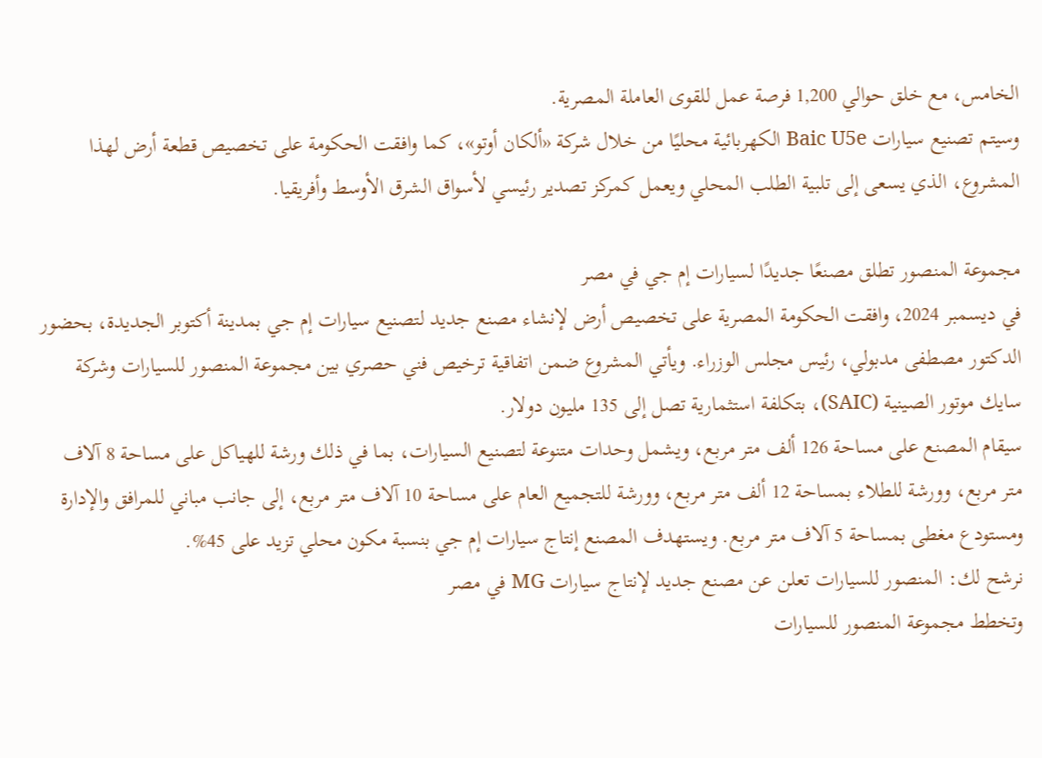الخامس، مع خلق حوالي 1,200 فرصة عمل للقوى العاملة المصرية.
وسيتم تصنيع سيارات Baic U5e الكهربائية محليًا من خلال شركة «ألكان أوتو»، كما وافقت الحكومة على تخصيص قطعة أرض لهذا المشروع، الذي يسعى إلى تلبية الطلب المحلي ويعمل كمركز تصدير رئيسي لأسواق الشرق الأوسط وأفريقيا.

مجموعة المنصور تطلق مصنعًا جديدًا لسيارات إم جي في مصر
في ديسمبر 2024، وافقت الحكومة المصرية على تخصيص أرض لإنشاء مصنع جديد لتصنيع سيارات إم جي بمدينة أكتوبر الجديدة، بحضور الدكتور مصطفى مدبولي، رئيس مجلس الوزراء. ويأتي المشروع ضمن اتفاقية ترخيص فني حصري بين مجموعة المنصور للسيارات وشركة سايك موتور الصينية (SAIC)، بتكلفة استثمارية تصل إلى 135 مليون دولار.
سيقام المصنع على مساحة 126 ألف متر مربع، ويشمل وحدات متنوعة لتصنيع السيارات، بما في ذلك ورشة للهياكل على مساحة 8 آلاف متر مربع، وورشة للطلاء بمساحة 12 ألف متر مربع، وورشة للتجميع العام على مساحة 10 آلاف متر مربع، إلى جانب مباني للمرافق والإدارة ومستودع مغطى بمساحة 5 آلاف متر مربع. ويستهدف المصنع إنتاج سيارات إم جي بنسبة مكون محلي تزيد على 45%.
نرشح لك: المنصور للسيارات تعلن عن مصنع جديد لإنتاج سيارات MG في مصر
وتخطط مجموعة المنصور للسيارات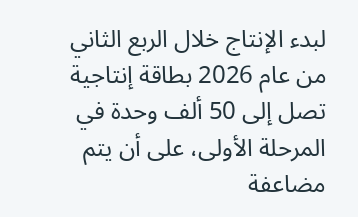لبدء الإنتاج خلال الربع الثاني من عام 2026 بطاقة إنتاجية تصل إلى 50 ألف وحدة في المرحلة الأولى، على أن يتم مضاعفة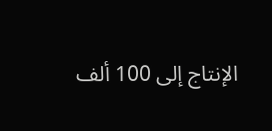الإنتاج إلى 100 ألف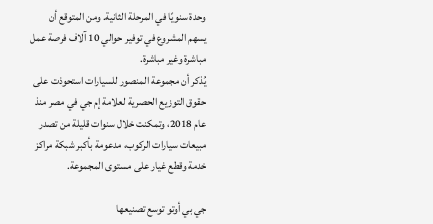وحدة سنويًا في المرحلة الثانية. ومن المتوقع أن يسهم المشروع في توفير حوالي 10 آلاف فرصة عمل مباشرة وغير مباشرة.
يُذكر أن مجموعة المنصور للسيارات استحوذت على حقوق التوزيع الحصرية لعلامة إم جي في مصر منذ عام 2018، وتمكنت خلال سنوات قليلة من تصدر مبيعات سيارات الركوب، مدعومة بأكبر شبكة مراكز خدمة وقطع غيار على مستوى المجموعة.

جي بي أوتو توسع تصنيعها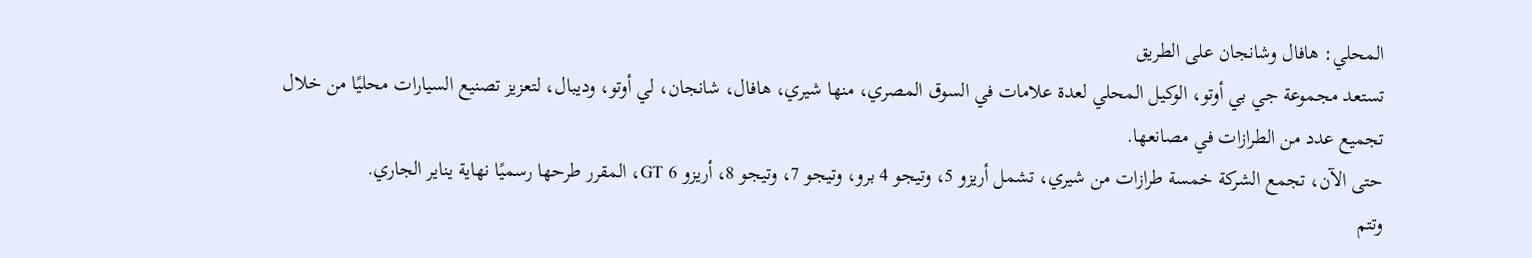المحلي: هافال وشانجان على الطريق
تستعد مجموعة جي بي أوتو، الوكيل المحلي لعدة علامات في السوق المصري، منها شيري، هافال، شانجان، لي أوتو، وديبال، لتعزيز تصنيع السيارات محليًا من خلال تجميع عدد من الطرازات في مصانعها.
حتى الآن، تجمع الشركة خمسة طرازات من شيري، تشمل أريزو 5، وتيجو 4 برو، وتيجو 7، وتيجو 8، أريزو 6 GT، المقرر طرحها رسميًا نهاية يناير الجاري.
وتتم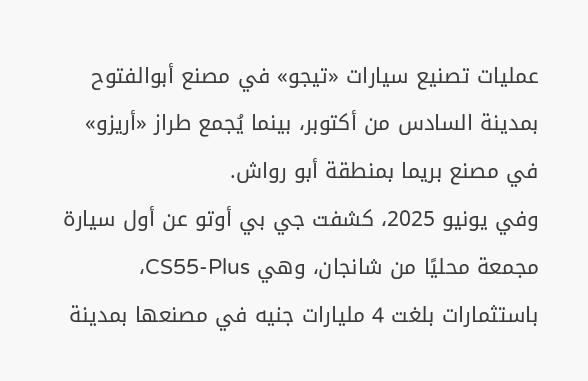عمليات تصنيع سيارات «تيجو» في مصنع أبوالفتوح بمدينة السادس من أكتوبر، بينما يُجمع طراز «أريزو» في مصنع بريما بمنطقة أبو رواش.
وفي يونيو 2025، كشفت جي بي أوتو عن أول سيارة مجمعة محليًا من شانجان، وهي CS55-Plus، باستثمارات بلغت 4 مليارات جنيه في مصنعها بمدينة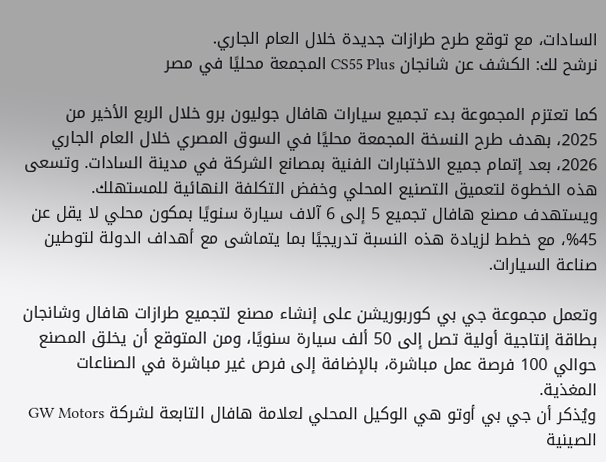السادات، مع توقع طرح طرازات جديدة خلال العام الجاري.
نرشح لك: الكشف عن شانجان CS55 Plus المجمعة محليًا في مصر

كما تعتزم المجموعة بدء تجميع سيارات هافال جوليون برو خلال الربع الأخير من 2025، بهدف طرح النسخة المجمعة محليًا في السوق المصري خلال العام الجاري 2026، بعد إتمام جميع الاختبارات الفنية بمصانع الشركة في مدينة السادات. وتسعى هذه الخطوة لتعميق التصنيع المحلي وخفض التكلفة النهائية للمستهلك.
ويستهدف مصنع هافال تجميع 5 إلى 6 آلاف سيارة سنويًا بمكون محلي لا يقل عن 45%، مع خطط لزيادة هذه النسبة تدريجيًا بما يتماشى مع أهداف الدولة لتوطين صناعة السيارات.

وتعمل مجموعة جي بي كوربوريشن على إنشاء مصنع لتجميع طرازات هافال وشانجان بطاقة إنتاجية أولية تصل إلى 50 ألف سيارة سنويًا، ومن المتوقع أن يخلق المصنع حوالي 100 فرصة عمل مباشرة، بالإضافة إلى فرص غير مباشرة في الصناعات المغذية.
ويُذكر أن جي بي أوتو هي الوكيل المحلي لعلامة هافال التابعة لشركة GW Motors الصينية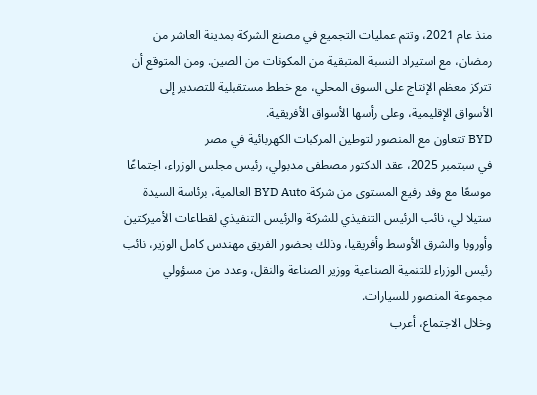منذ عام 2021، وتتم عمليات التجميع في مصنع الشركة بمدينة العاشر من رمضان، مع استيراد النسبة المتبقية من المكونات من الصين. ومن المتوقع أن تتركز معظم الإنتاج على السوق المحلي، مع خطط مستقبلية للتصدير إلى الأسواق الإقليمية، وعلى رأسها الأسواق الأفريقية.
BYD تتعاون مع المنصور لتوطين المركبات الكهربائية في مصر
في سبتمبر 2025، عقد الدكتور مصطفى مدبولي، رئيس مجلس الوزراء، اجتماعًا موسعًا مع وفد رفيع المستوى من شركة BYD Auto العالمية، برئاسة السيدة ستيلا لي، نائب الرئيس التنفيذي للشركة والرئيس التنفيذي لقطاعات الأميركتين وأوروبا والشرق الأوسط وأفريقيا، وذلك بحضور الفريق مهندس كامل الوزير، نائب رئيس الوزراء للتنمية الصناعية ووزير الصناعة والنقل، وعدد من مسؤولي مجموعة المنصور للسيارات.
وخلال الاجتماع، أعرب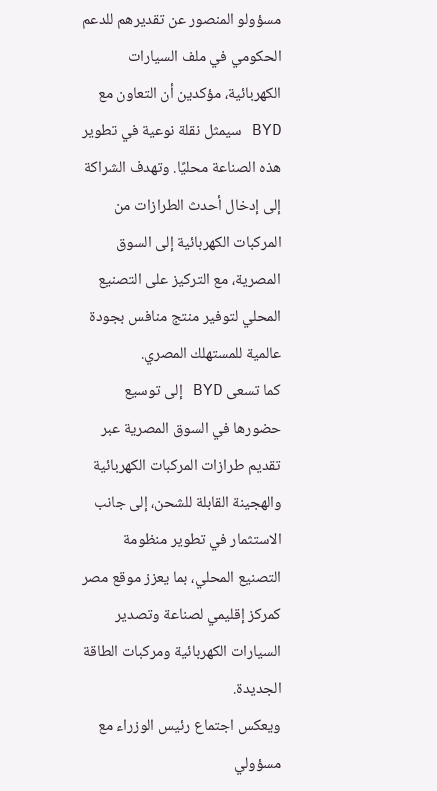مسؤولو المنصور عن تقديرهم للدعم الحكومي في ملف السيارات الكهربائية، مؤكدين أن التعاون مع BYD سيمثل نقلة نوعية في تطوير هذه الصناعة محليًا. وتهدف الشراكة إلى إدخال أحدث الطرازات من المركبات الكهربائية إلى السوق المصرية، مع التركيز على التصنيع المحلي لتوفير منتج منافس بجودة عالمية للمستهلك المصري.
كما تسعى BYD إلى توسيع حضورها في السوق المصرية عبر تقديم طرازات المركبات الكهربائية والهجينة القابلة للشحن، إلى جانب الاستثمار في تطوير منظومة التصنيع المحلي، بما يعزز موقع مصر كمركز إقليمي لصناعة وتصدير السيارات الكهربائية ومركبات الطاقة الجديدة.
ويعكس اجتماع رئيس الوزراء مع مسؤولي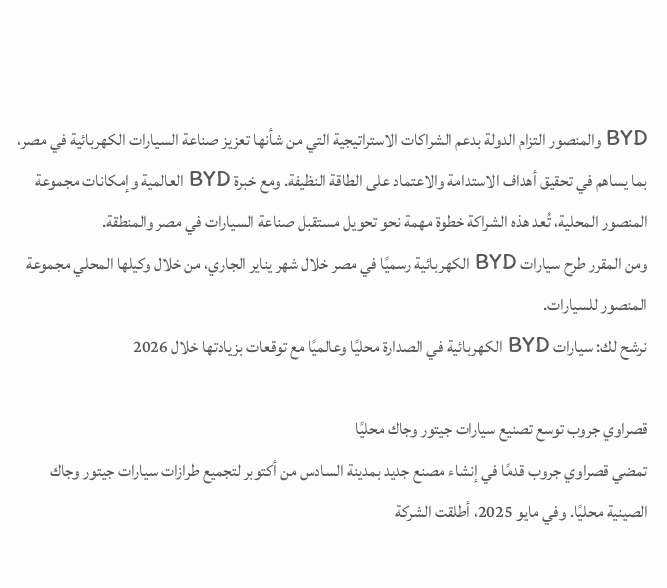BYD والمنصور التزام الدولة بدعم الشراكات الاستراتيجية التي من شأنها تعزيز صناعة السيارات الكهربائية في مصر، بما يساهم في تحقيق أهداف الاستدامة والاعتماد على الطاقة النظيفة. ومع خبرة BYD العالمية وإمكانات مجموعة المنصور المحلية، تُعد هذه الشراكة خطوة مهمة نحو تحويل مستقبل صناعة السيارات في مصر والمنطقة.
ومن المقرر طرح سيارات BYD الكهربائية رسميًا في مصر خلال شهر يناير الجاري، من خلال وكيلها المحلي مجموعة المنصور للسيارات.
نرشح لك: سيارات BYD الكهربائية في الصدارة محليًا وعالميًا مع توقعات بزيادتها خلال 2026

قصراوي جروب توسع تصنيع سيارات جيتور وجاك محليًا
تمضي قصراوي جروب قدمًا في إنشاء مصنع جديد بمدينة السادس من أكتوبر لتجميع طرازات سيارات جيتور وجاك الصينية محليًا. وفي مايو 2025، أطلقت الشركة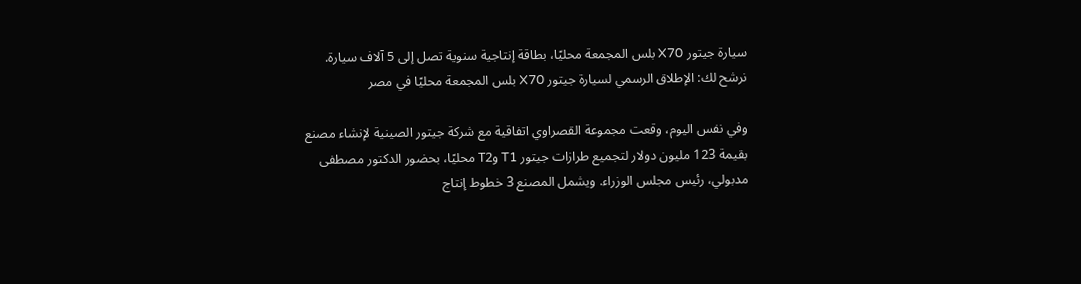سيارة جيتور X70 بلس المجمعة محليًا، بطاقة إنتاجية سنوية تصل إلى 5 آلاف سيارة.
نرشح لك: الإطلاق الرسمي لسيارة جيتور X70 بلس المجمعة محليًا في مصر

وفي نفس اليوم، وقعت مجموعة القصراوي اتفاقية مع شركة جيتور الصينية لإنشاء مصنع بقيمة 123 مليون دولار لتجميع طرازات جيتور T1 وT2 محليًا، بحضور الدكتور مصطفى مدبولي، رئيس مجلس الوزراء. ويشمل المصنع 3 خطوط إنتاج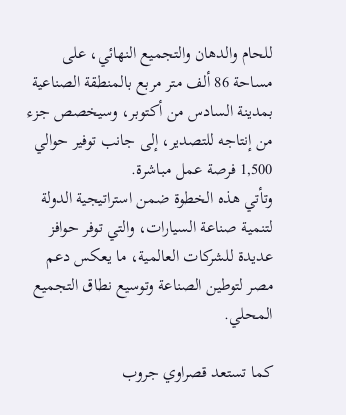للحام والدهان والتجميع النهائي، على مساحة 86 ألف متر مربع بالمنطقة الصناعية بمدينة السادس من أكتوبر، وسيخصص جزء من إنتاجه للتصدير، إلى جانب توفير حوالي 1,500 فرصة عمل مباشرة.
وتأتي هذه الخطوة ضمن استراتيجية الدولة لتنمية صناعة السيارات، والتي توفر حوافز عديدة للشركات العالمية، ما يعكس دعم مصر لتوطين الصناعة وتوسيع نطاق التجميع المحلي.

كما تستعد قصراوي جروب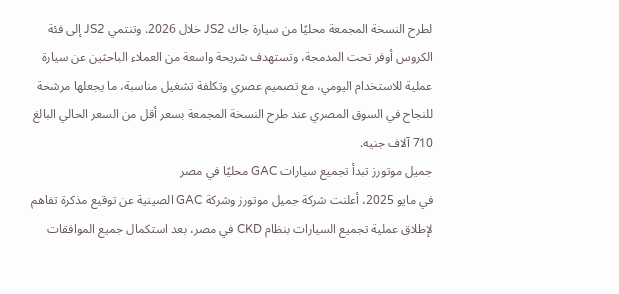لطرح النسخة المجمعة محليًا من سيارة جاك JS2 خلال 2026. وتنتمي JS2 إلى فئة الكروس أوفر تحت المدمجة، وتستهدف شريحة واسعة من العملاء الباحثين عن سيارة عملية للاستخدام اليومي، مع تصميم عصري وتكلفة تشغيل مناسبة، ما يجعلها مرشحة للنجاح في السوق المصري عند طرح النسخة المجمعة بسعر أقل من السعر الحالي البالغ 710 آلاف جنيه.
جميل موتورز تبدأ تجميع سيارات GAC محليًا في مصر
في مايو 2025، أعلنت شركة جميل موتورز وشركة GAC الصينية عن توقيع مذكرة تفاهم لإطلاق عملية تجميع السيارات بنظام CKD في مصر، بعد استكمال جميع الموافقات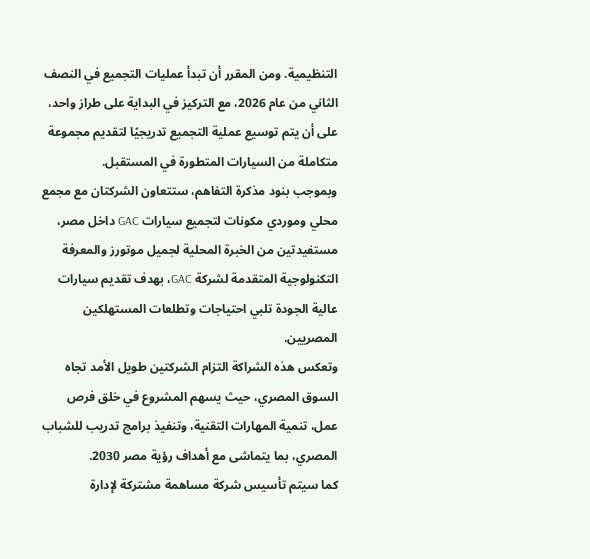التنظيمية. ومن المقرر أن تبدأ عمليات التجميع في النصف الثاني من عام 2026، مع التركيز في البداية على طراز واحد، على أن يتم توسيع عملية التجميع تدريجيًا لتقديم مجموعة متكاملة من السيارات المتطورة في المستقبل.
وبموجب بنود مذكرة التفاهم، ستتعاون الشركتان مع مجمع محلي وموردي مكونات لتجميع سيارات GAC داخل مصر، مستفيدتين من الخبرة المحلية لجميل موتورز والمعرفة التكنولوجية المتقدمة لشركة GAC، بهدف تقديم سيارات عالية الجودة تلبي احتياجات وتطلعات المستهلكين المصريين.
وتعكس هذه الشراكة التزام الشركتين طويل الأمد تجاه السوق المصري، حيث يسهم المشروع في خلق فرص عمل، تنمية المهارات التقنية، وتنفيذ برامج تدريب للشباب المصري، بما يتماشى مع أهداف رؤية مصر 2030.
كما سيتم تأسيس شركة مساهمة مشتركة لإدارة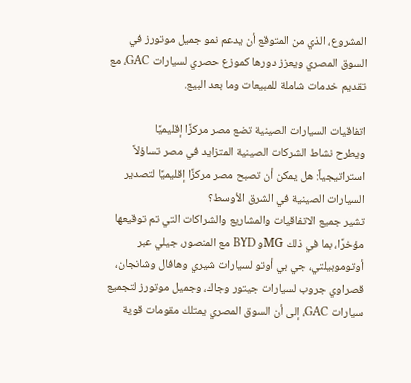المشروع، الذي من المتوقع أن يدعم نمو جميل موتورز في السوق المصري ويعزز دورها كموزع حصري لسيارات GAC، مع تقديم خدمات شاملة للمبيعات وما بعد البيع.

اتفاقيات السيارات الصينية تضع مصر مركزًا إقليميًا
ويطرح نشاط الشركات الصينية المتزايد في مصر تساؤلاً استراتيجياً: هل يمكن أن تصبح مصر مركزًا إقليميًا لتصدير السيارات الصينية في الشرق الأوسط؟
تشير جميع الاتفاقيات والمشاريع والشراكات التي تم توقيعها مؤخرًا، بما في ذلك MGو BYD مع المنصور، جيلي عبر أوتوموبيلتي، جي بي أوتو لسيارات شيري وهافال وشانجان، قصراوي جروب لسيارات جيتور وجاك، وجميل موتورز لتجميع سيارات GAC، إلى أن السوق المصري يمتلك مقومات قوية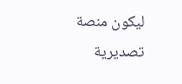ليكون منصة تصديرية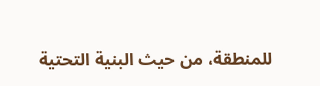للمنطقة، من حيث البنية التحتية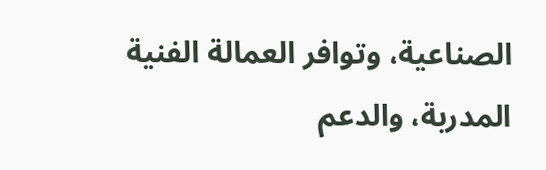الصناعية، وتوافر العمالة الفنية المدربة، والدعم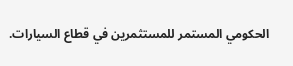الحكومي المستمر للمستثمرين في قطاع السيارات.